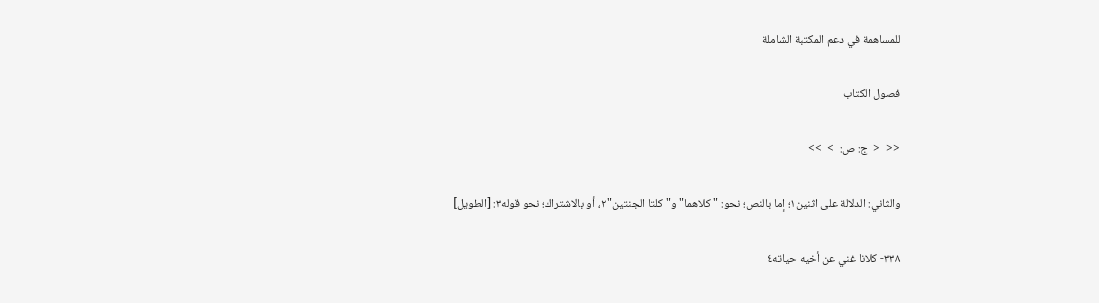للمساهمة في دعم المكتبة الشاملة

فصول الكتاب

<<  <  ج: ص:  >  >>

والثاني: الدلالة على اثنين١؛ إما بالنص؛ نحو: "كلاهما" و"كلتا الجنتين"٢، أو بالاشتراك؛ نحو قوله٣: [الطويل]

٣٣٨- كلانا غني عن أخيه حياته٤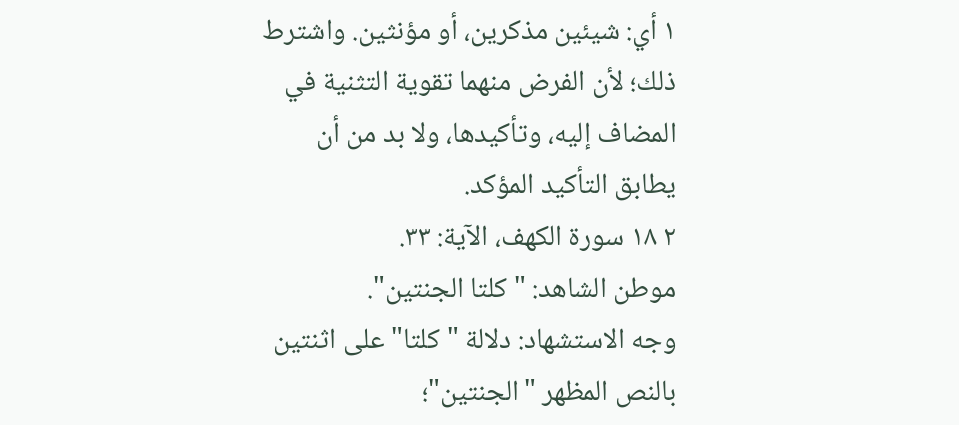١ أي: شيئين مذكرين، أو مؤنثين. واشترط ذلك؛ لأن الفرض منهما تقوية التثنية في المضاف إليه، وتأكيدها، ولا بد من أن يطابق التأكيد المؤكد.
٢ ١٨ سورة الكهف، الآية: ٣٣.
موطن الشاهد: "كلتا الجنتين".
وجه الاستشهاد: دلالة "كلتا" على اثنتين بالنص المظهر "الجنتين"؛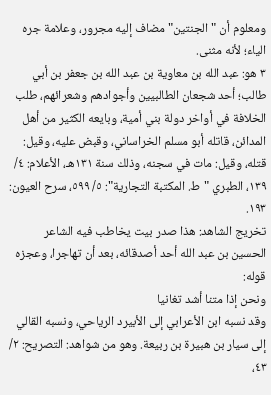ومعلوم أن "الجنتين" مضاف إليه مجرور، وعلامة جره الياء؛ لأنه مثنى.
٣ هو: عبد الله بن معاوية بن عبد الله بن جعفر بن أبي طالب؛ أحد شجعان الطالبيين وأجوادهم وشعرائهم، طلب الخلافة في أواخر دولة بني أمية، وبايعه الكثير من أهل المدائن، قاتله أبو مسلم الخراساني، وقبض عليه، وقيل: قتله، وقيل: مات في سجنه، وذلك سنة ١٣١هـ، الأعلام: ٤/ ١٣٩، الطبري "ط. المكتبة التجارية": ٥/ ٥٩٩، سرح العيون: ١٩٣.
تخريج الشاهد: هذا صدر بيت يخاطب فيه الشاعر الحسين بن عبد الله أحد أصدقائه، بعد أن تهاجرا، وعجزه قوله:
ونحن إذا متنا أشد تغانيا
وقد نسبه ابن الأعرابي إلى الأبيرد الرياحي، ونسبه القالي إلى سيار بن هبيرة بن ربيعة. وهو من شواهد: التصريح: ٢/ ٤٣،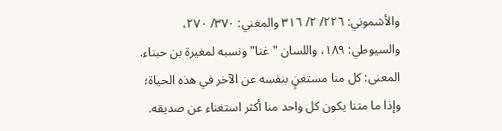والأشموني: ٢٢٦/ ٢/ ٣١٦ والمغني: ٣٧٠/ ٢٧٠، والسيوطي: ١٨٩، واللسان "غنا" ونسبه لمغيرة بن حبناء.
المعنى: كل منا مستغنٍ بنفسه عن الآخر في هذه الحياة؛ وإذا ما متنا يكون كل واحد منا أكثر استغناء عن صديقه.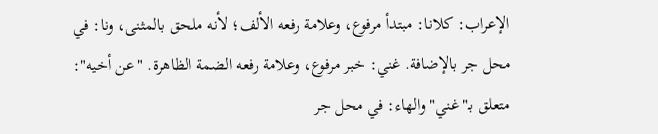الإعراب: كلانا: مبتدأ مرفوع، وعلامة رفعه الألف؛ لأنه ملحق بالمثنى، ونا: في محل جر بالإضافة. غني: خبر مرفوع، وعلامة رفعه الضمة الظاهرة. "عن أخيه": متعلق بـ"غني" والهاء: في محل جر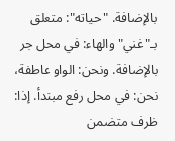بالإضافة. "حياته": متعلق بـ"غني" والهاء: في محل جر بالإضافة. ونحن: الواو عاطفة، نحن: في محل رفع مبتدأ. إذا: ظرف متضمن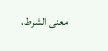معنى الشرط،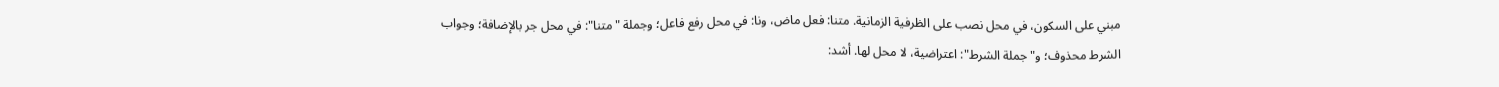مبني على السكون، في محل نصب على الظرفية الزمانية. متنا: فعل ماض، ونا: في محل رفع فاعل؛ وجملة "متنا": في محل جر بالإضافة؛ وجواب الشرط محذوف؛ و"جملة الشرط": اعتراضية، لا محل لها. أشد: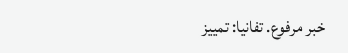خبر مرفوع. تفانيا: تمييز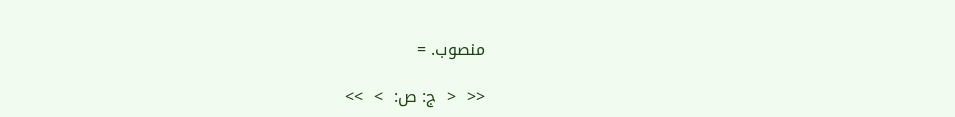منصوب. =

<<  <  ج: ص:  >  >>